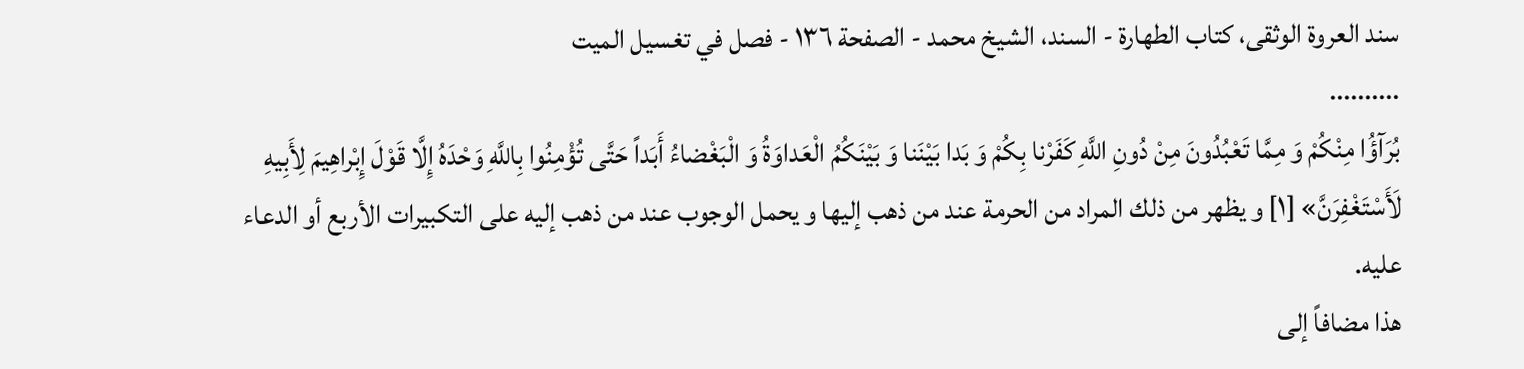سند العروة الوثقى، كتاب الطهارة - السند، الشيخ محمد - الصفحة ١٣٦ - فصل في تغسيل الميت
..........
بُرَآؤُا مِنْكُمْ وَ مِمَّا تَعْبُدُونَ مِنْ دُونِ اللَّهِ كَفَرْنا بِكُمْ وَ بَدا بَيْنَنا وَ بَيْنَكُمُ الْعَداوَةُ وَ الْبَغْضاءُ أَبَداً حَتَّى تُؤْمِنُوا بِاللَّهِ وَحْدَهُ إِلَّا قَوْلَ إِبْراهِيمَ لِأَبِيهِ لَأَسْتَغْفِرَنَّ» [١] و يظهر من ذلك المراد من الحرمة عند من ذهب إليها و يحمل الوجوب عند من ذهب إليه على التكبيرات الأربع أو الدعاء عليه.
هذا مضافاً إلى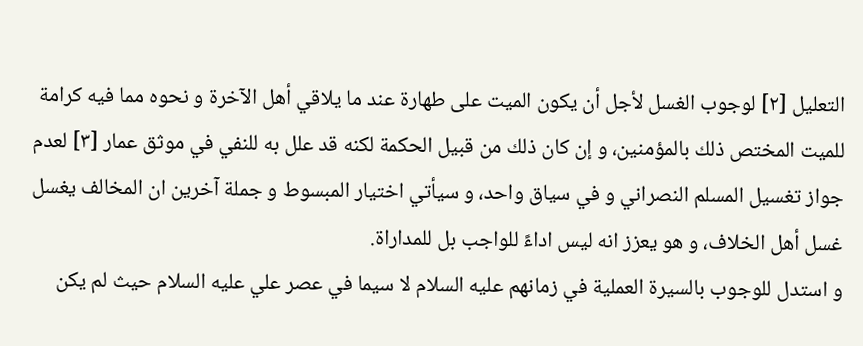التعليل [٢] لوجوب الغسل لأجل أن يكون الميت على طهارة عند ما يلاقي أهل الآخرة و نحوه مما فيه كرامة للميت المختص ذلك بالمؤمنين، و إن كان ذلك من قبيل الحكمة لكنه قد علل به للنفي في موثق عمار [٣] لعدم جواز تغسيل المسلم النصراني و في سياق واحد، و سيأتي اختيار المبسوط و جملة آخرين ان المخالف يغسل غسل أهل الخلاف، و هو يعزز انه ليس اداءً للواجب بل للمداراة.
و استدل للوجوب بالسيرة العملية في زمانهم عليه السلام لا سيما في عصر علي عليه السلام حيث لم يكن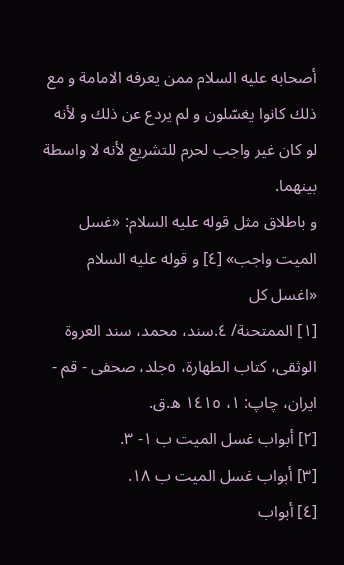أصحابه عليه السلام ممن يعرفه الامامة و مع ذلك كانوا يغسّلون و لم يردع عن ذلك و لأنه لو كان غير واجب لحرم للتشريع لأنه لا واسطة بينهما.
و باطلاق مثل قوله عليه السلام: «غسل الميت واجب» [٤] و قوله عليه السلام «اغسل كل
[١] الممتحنة/ ٤.سند، محمد، سند العروة الوثقى، كتاب الطهارة، ٥جلد، صحفى - قم - ايران، چاپ: ١، ١٤١٥ ه.ق.
[٢] أبواب غسل الميت ب ١- ٣.
[٣] أبواب غسل الميت ب ١٨.
[٤] أبواب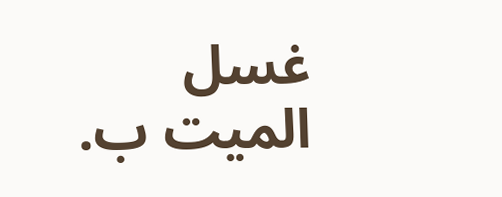غسل الميت ب.